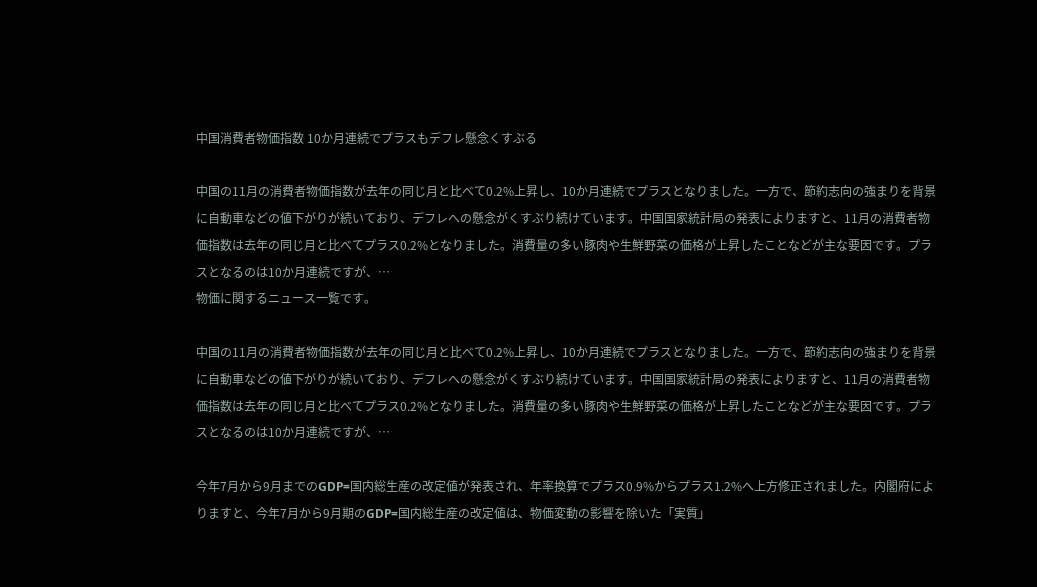中国消費者物価指数 10か月連続でプラスもデフレ懸念くすぶる

中国の11月の消費者物価指数が去年の同じ月と比べて0.2%上昇し、10か月連続でプラスとなりました。一方で、節約志向の強まりを背景に自動車などの値下がりが続いており、デフレへの懸念がくすぶり続けています。中国国家統計局の発表によりますと、11月の消費者物価指数は去年の同じ月と比べてプラス0.2%となりました。消費量の多い豚肉や生鮮野菜の価格が上昇したことなどが主な要因です。プラスとなるのは10か月連続ですが、…
物価に関するニュース一覧です。

中国の11月の消費者物価指数が去年の同じ月と比べて0.2%上昇し、10か月連続でプラスとなりました。一方で、節約志向の強まりを背景に自動車などの値下がりが続いており、デフレへの懸念がくすぶり続けています。中国国家統計局の発表によりますと、11月の消費者物価指数は去年の同じ月と比べてプラス0.2%となりました。消費量の多い豚肉や生鮮野菜の価格が上昇したことなどが主な要因です。プラスとなるのは10か月連続ですが、…

今年7月から9月までのGDP=国内総生産の改定値が発表され、年率換算でプラス0.9%からプラス1.2%へ上方修正されました。内閣府によりますと、今年7月から9月期のGDP=国内総生産の改定値は、物価変動の影響を除いた「実質」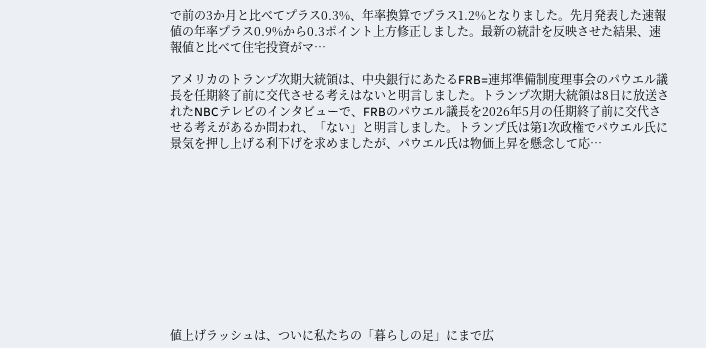で前の3か月と比べてプラス0.3%、年率換算でプラス1.2%となりました。先月発表した速報値の年率プラス0.9%から0.3ポイント上方修正しました。最新の統計を反映させた結果、速報値と比べて住宅投資がマ…

アメリカのトランプ次期大統領は、中央銀行にあたるFRB=連邦準備制度理事会のパウエル議長を任期終了前に交代させる考えはないと明言しました。トランプ次期大統領は8日に放送されたNBCテレビのインタビューで、FRBのパウエル議長を2026年5月の任期終了前に交代させる考えがあるか問われ、「ない」と明言しました。トランプ氏は第1次政権でパウエル氏に景気を押し上げる利下げを求めましたが、パウエル氏は物価上昇を懸念して応…











値上げラッシュは、ついに私たちの「暮らしの足」にまで広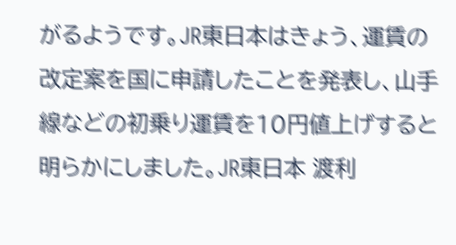がるようです。JR東日本はきょう、運賃の改定案を国に申請したことを発表し、山手線などの初乗り運賃を10円値上げすると明らかにしました。JR東日本 渡利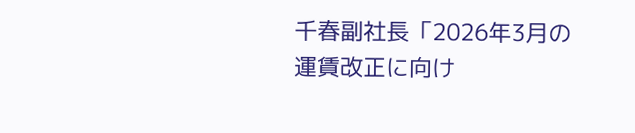千春副社長「2026年3月の運賃改正に向け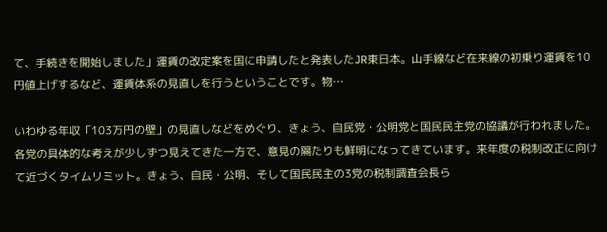て、手続きを開始しました」運賃の改定案を国に申請したと発表したJR東日本。山手線など在来線の初乗り運賃を10円値上げするなど、運賃体系の見直しを行うということです。物…

いわゆる年収「103万円の壁」の見直しなどをめぐり、きょう、自民党・公明党と国民民主党の協議が行われました。各党の具体的な考えが少しずつ見えてきた一方で、意見の隔たりも鮮明になってきています。来年度の税制改正に向けて近づくタイムリミット。きょう、自民・公明、そして国民民主の3党の税制調査会長ら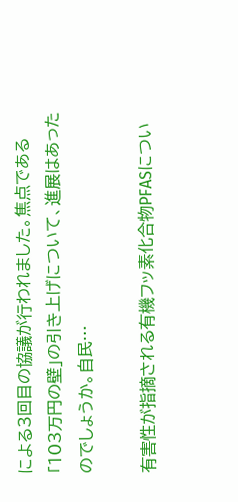による3回目の協議が行われました。焦点である「103万円の壁」の引き上げについて、進展はあったのでしょうか。自民…

有害性が指摘される有機フッ素化合物PFASについ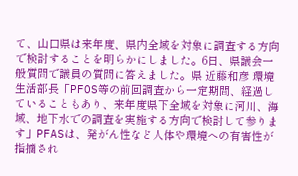て、山口県は来年度、県内全域を対象に調査する方向で検討することを明らかにしました。6日、県議会一般質問で議員の質問に答えました。県 近藤和彦 環境生活部長「PFOS等の前回調査から一定期間、経過していることもあり、来年度県下全域を対象に河川、海域、地下水での調査を実施する方向で検討して参ります」PFASは、発がん性など人体や環境への有害性が指摘され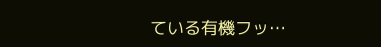ている有機フッ…